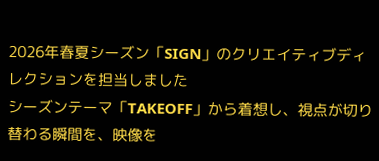2026年春夏シーズン「SIGN」のクリエイティブディレクションを担当しました
シーズンテーマ「TAKEOFF」から着想し、視点が切り替わる瞬間を、映像を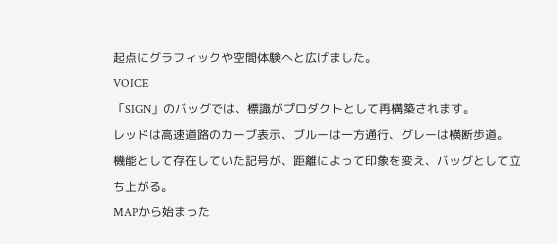起点にグラフィックや空間体験へと広げました。
VOICE
「SIGN」のバッグでは、標識がプロダクトとして再構築されます。
レッドは高速道路のカーブ表示、ブルーは一方通行、グレーは横断歩道。
機能として存在していた記号が、距離によって印象を変え、バッグとして立ち上がる。
MAPから始まった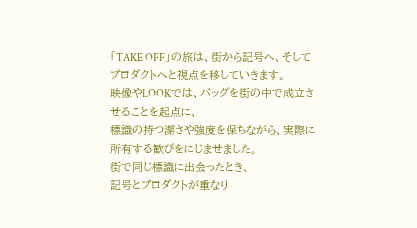「TAKE OFF」の旅は、街から記号へ、そしてプロダクトへと視点を移していきます。
映像やLOOKでは、バッグを街の中で成立させることを起点に、
標識の持つ潔さや強度を保ちながら、実際に所有する歓びをにじませました。
街で同じ標識に出会ったとき、
記号とプロダクトが重なり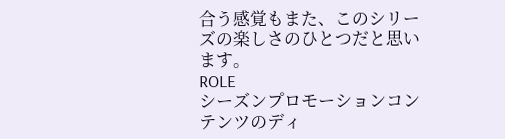合う感覚もまた、このシリーズの楽しさのひとつだと思います。
ROLE
シーズンプロモーションコンテンツのディ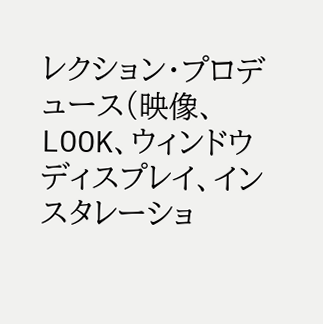レクション・プロデュース(映像、LOOK、ウィンドウディスプレイ、インスタレーショ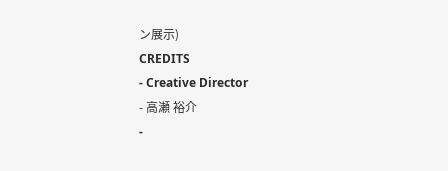ン展示)
CREDITS
- Creative Director
- 高瀬 裕介
-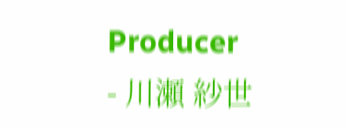Producer
- 川瀬 紗世